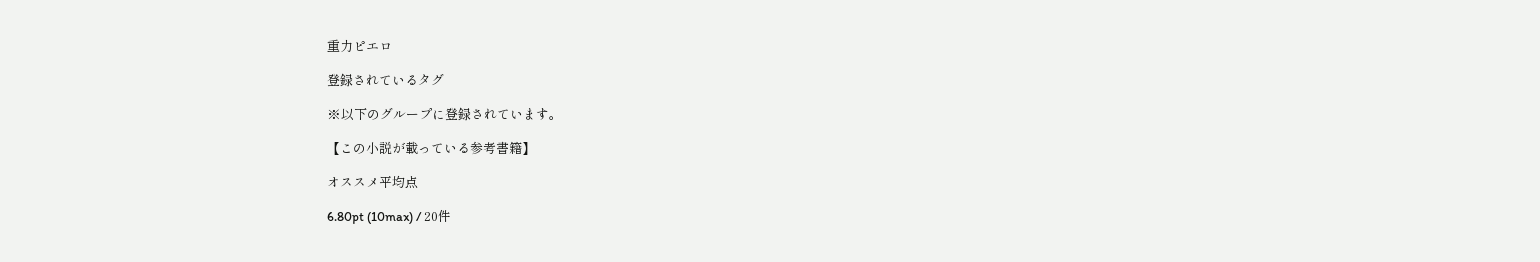重力ピエロ

登録されているタグ

※以下のグループに登録されています。

【この小説が載っている参考書籍】

オススメ平均点

6.80pt (10max) / 20件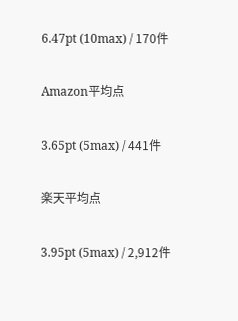6.47pt (10max) / 170件

Amazon平均点

3.65pt (5max) / 441件

楽天平均点

3.95pt (5max) / 2,912件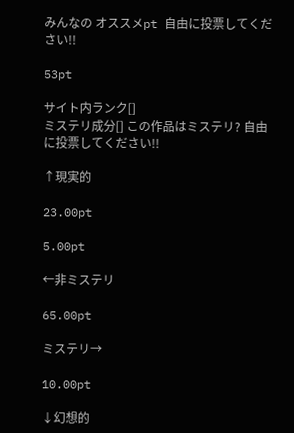みんなの オススメpt 自由に投票してください!!

53pt

サイト内ランク[]
ミステリ成分[] この作品はミステリ? 自由に投票してください!!

↑現実的

23.00pt

5.00pt

←非ミステリ

65.00pt

ミステリ→

10.00pt

↓幻想的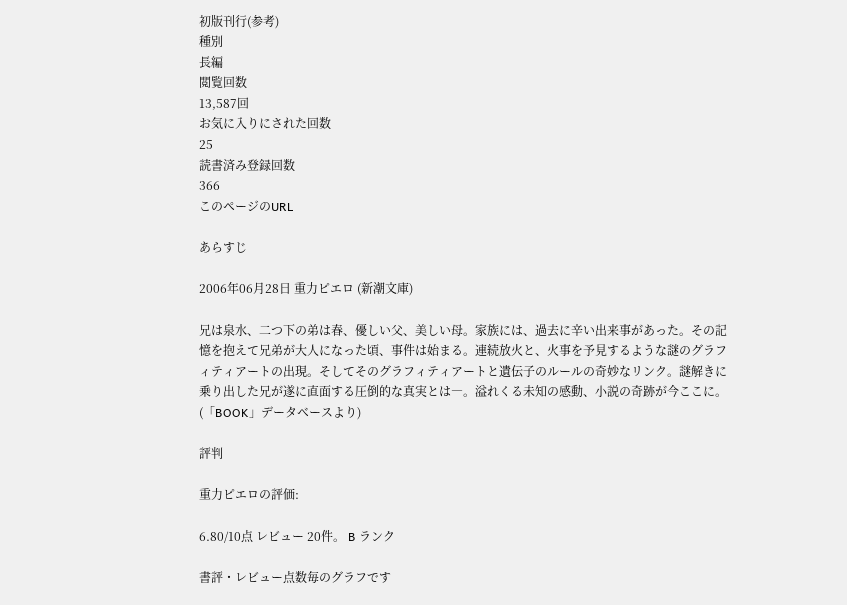初版刊行(参考)
種別
長編
閲覧回数
13,587回
お気に入りにされた回数
25
読書済み登録回数
366
このページのURL

あらすじ

2006年06月28日 重力ピエロ (新潮文庫)

兄は泉水、二つ下の弟は春、優しい父、美しい母。家族には、過去に辛い出来事があった。その記憶を抱えて兄弟が大人になった頃、事件は始まる。連続放火と、火事を予見するような謎のグラフィティアートの出現。そしてそのグラフィティアートと遺伝子のルールの奇妙なリンク。謎解きに乗り出した兄が遂に直面する圧倒的な真実とは―。溢れくる未知の感動、小説の奇跡が今ここに。(「BOOK」データベースより)

評判

重力ピエロの評価:

6.80/10点 レビュー 20件。 B ランク

書評・レビュー点数毎のグラフです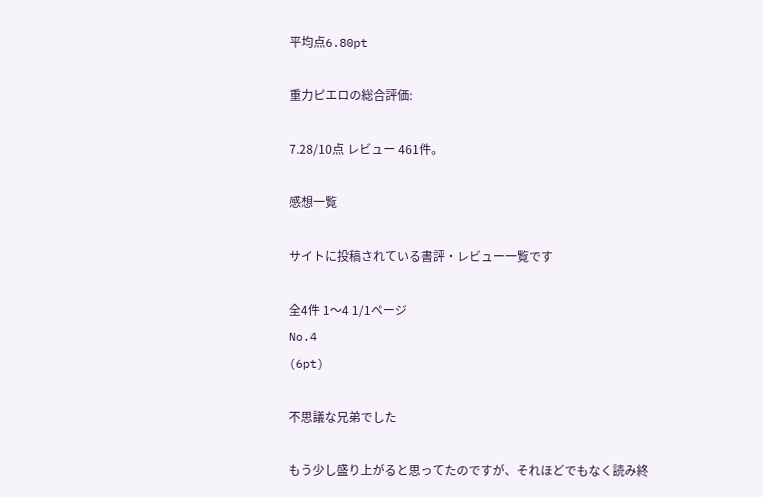平均点6.80pt

重力ピエロの総合評価:

7.28/10点 レビュー 461件。

感想一覧

サイトに投稿されている書評・レビュー一覧です

全4件 1〜4 1/1ページ
No.4
(6pt)

不思議な兄弟でした

もう少し盛り上がると思ってたのですが、それほどでもなく読み終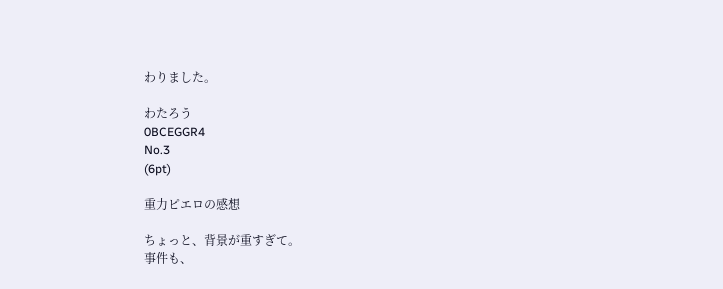わりました。

わたろう
0BCEGGR4
No.3
(6pt)

重力ピエロの感想

ちょっと、背景が重すぎて。
事件も、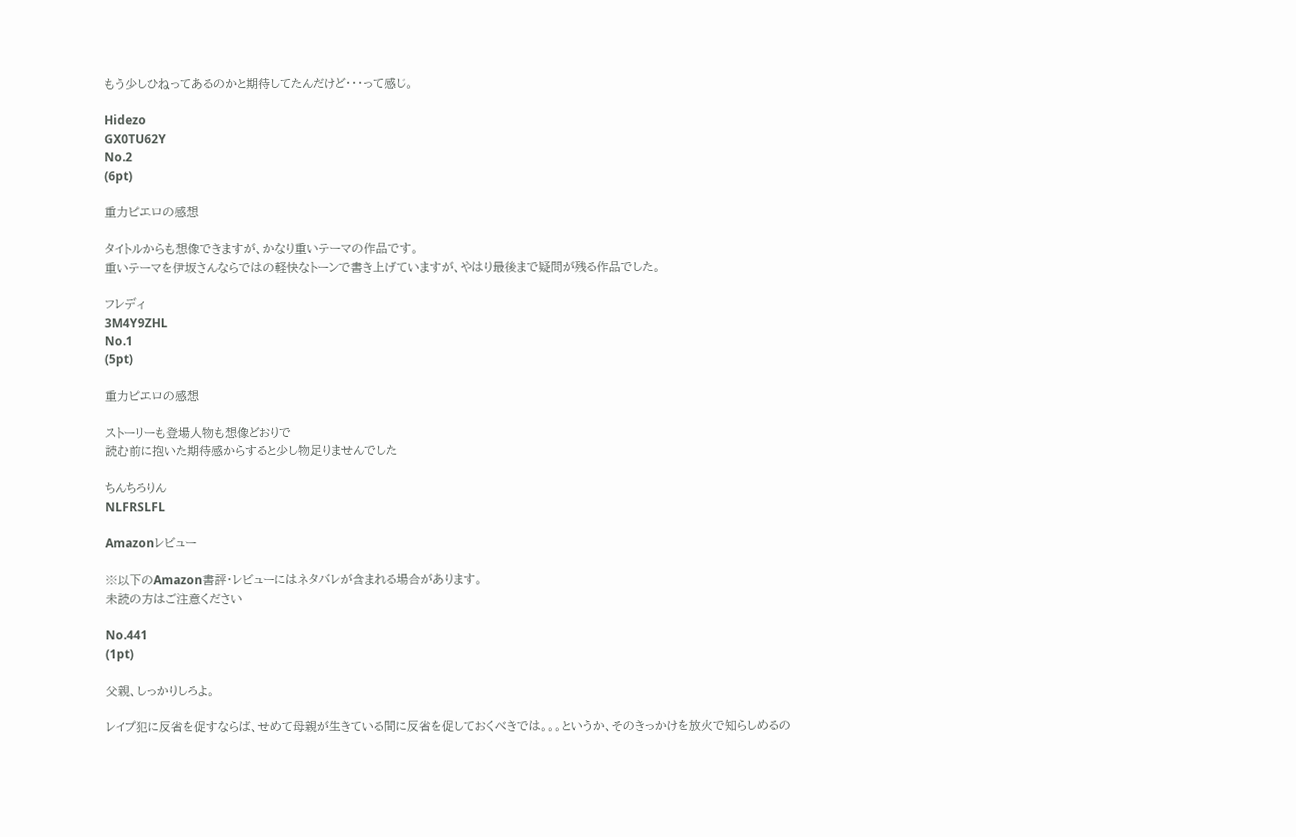もう少しひねってあるのかと期待してたんだけど・・・って感じ。

Hidezo
GX0TU62Y
No.2
(6pt)

重力ピエロの感想

タイトルからも想像できますが、かなり重いテーマの作品です。
重いテーマを伊坂さんならではの軽快なトーンで書き上げていますが、やはり最後まで疑問が残る作品でした。

フレディ
3M4Y9ZHL
No.1
(5pt)

重力ピエロの感想

ストーリーも登場人物も想像どおりで
読む前に抱いた期待感からすると少し物足りませんでした

ちんちろりん
NLFRSLFL

Amazonレビュー

※以下のAmazon書評・レビューにはネタバレが含まれる場合があります。
未読の方はご注意ください

No.441
(1pt)

父親、しっかりしろよ。

レイプ犯に反省を促すならば、せめて母親が生きている間に反省を促しておくべきでは。。。というか、そのきっかけを放火で知らしめるの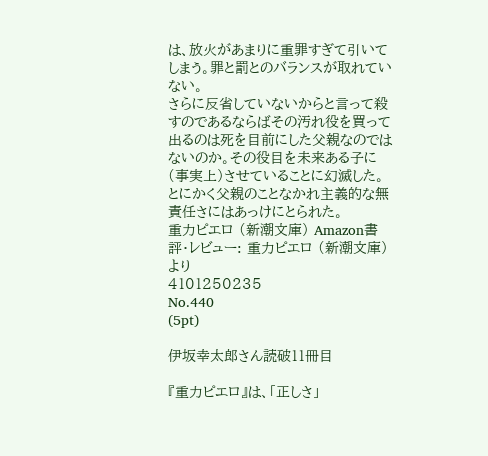は、放火があまりに重罪すぎて引いてしまう。罪と罰とのバランスが取れていない。
さらに反省していないからと言って殺すのであるならばその汚れ役を買って出るのは死を目前にした父親なのではないのか。その役目を未来ある子に(事実上)させていることに幻滅した。とにかく父親のことなかれ主義的な無責任さにはあっけにとられた。
重力ピエロ (新潮文庫) Amazon書評・レビュー: 重力ピエロ (新潮文庫)より
4101250235
No.440
(5pt)

伊坂幸太郎さん読破11冊目

『重力ピエロ』は、「正しさ」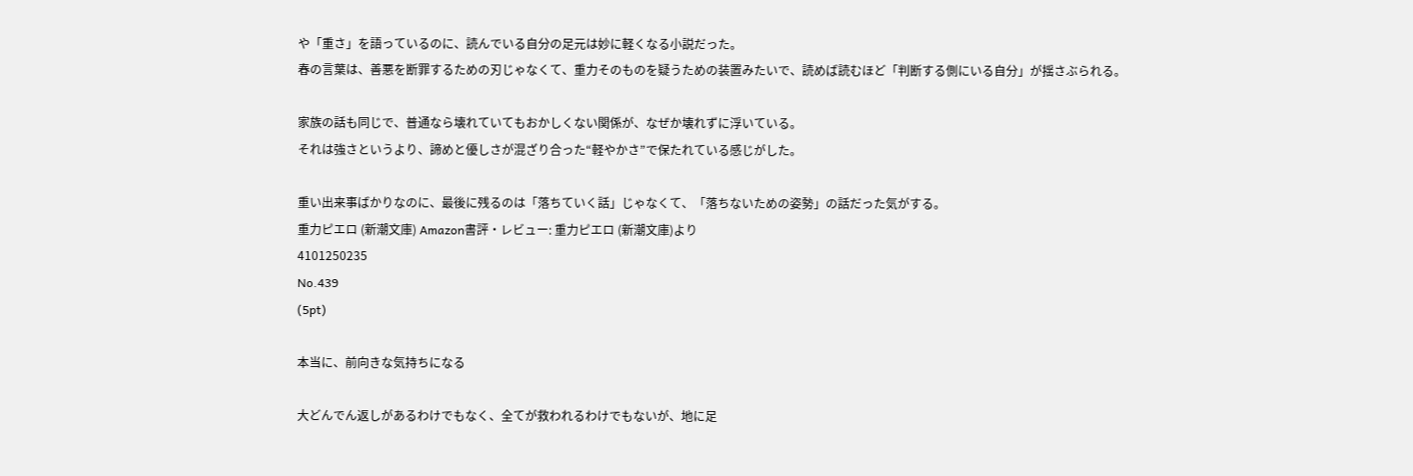や「重さ」を語っているのに、読んでいる自分の足元は妙に軽くなる小説だった。
春の言葉は、善悪を断罪するための刃じゃなくて、重力そのものを疑うための装置みたいで、読めば読むほど「判断する側にいる自分」が揺さぶられる。

家族の話も同じで、普通なら壊れていてもおかしくない関係が、なぜか壊れずに浮いている。
それは強さというより、諦めと優しさが混ざり合った“軽やかさ”で保たれている感じがした。

重い出来事ばかりなのに、最後に残るのは「落ちていく話」じゃなくて、「落ちないための姿勢」の話だった気がする。
重力ピエロ (新潮文庫) Amazon書評・レビュー: 重力ピエロ (新潮文庫)より
4101250235
No.439
(5pt)

本当に、前向きな気持ちになる

大どんでん返しがあるわけでもなく、全てが救われるわけでもないが、地に足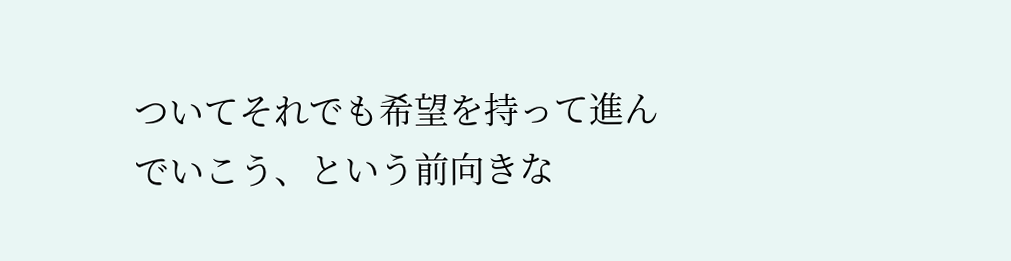ついてそれでも希望を持って進んでいこう、という前向きな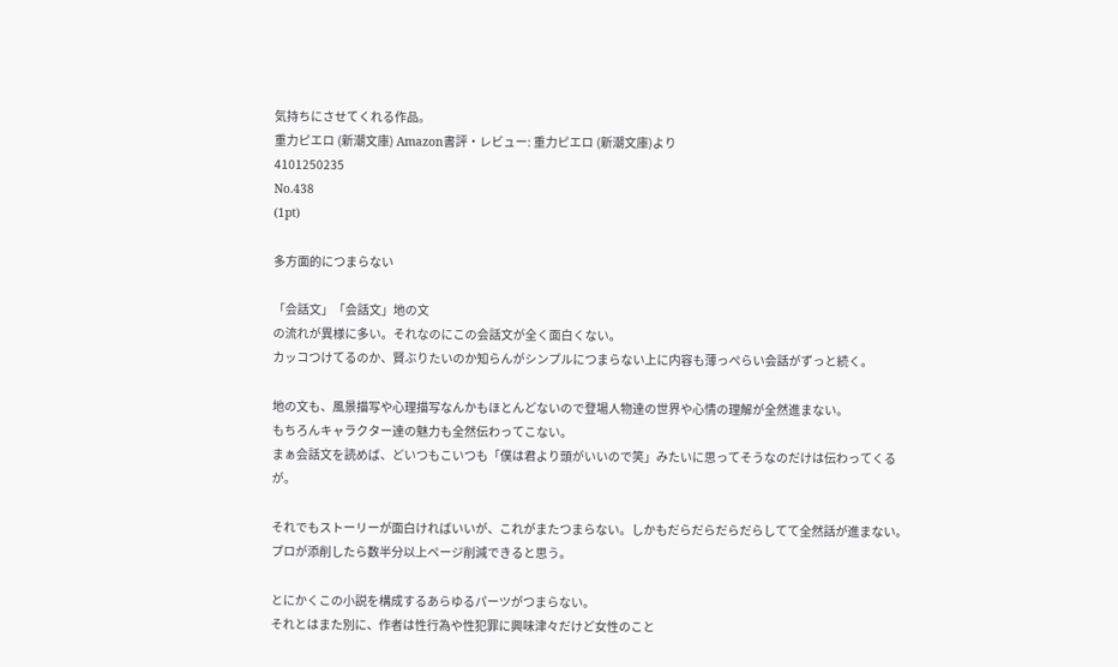気持ちにさせてくれる作品。
重力ピエロ (新潮文庫) Amazon書評・レビュー: 重力ピエロ (新潮文庫)より
4101250235
No.438
(1pt)

多方面的につまらない

「会話文」「会話文」地の文
の流れが異様に多い。それなのにこの会話文が全く面白くない。
カッコつけてるのか、賢ぶりたいのか知らんがシンプルにつまらない上に内容も薄っぺらい会話がずっと続く。

地の文も、風景描写や心理描写なんかもほとんどないので登場人物達の世界や心情の理解が全然進まない。
もちろんキャラクター達の魅力も全然伝わってこない。
まぁ会話文を読めば、どいつもこいつも「僕は君より頭がいいので笑」みたいに思ってそうなのだけは伝わってくるが。

それでもストーリーが面白ければいいが、これがまたつまらない。しかもだらだらだらだらしてて全然話が進まない。プロが添削したら数半分以上ページ削減できると思う。

とにかくこの小説を構成するあらゆるパーツがつまらない。
それとはまた別に、作者は性行為や性犯罪に興味津々だけど女性のこと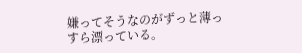嫌ってそうなのがずっと薄っすら漂っている。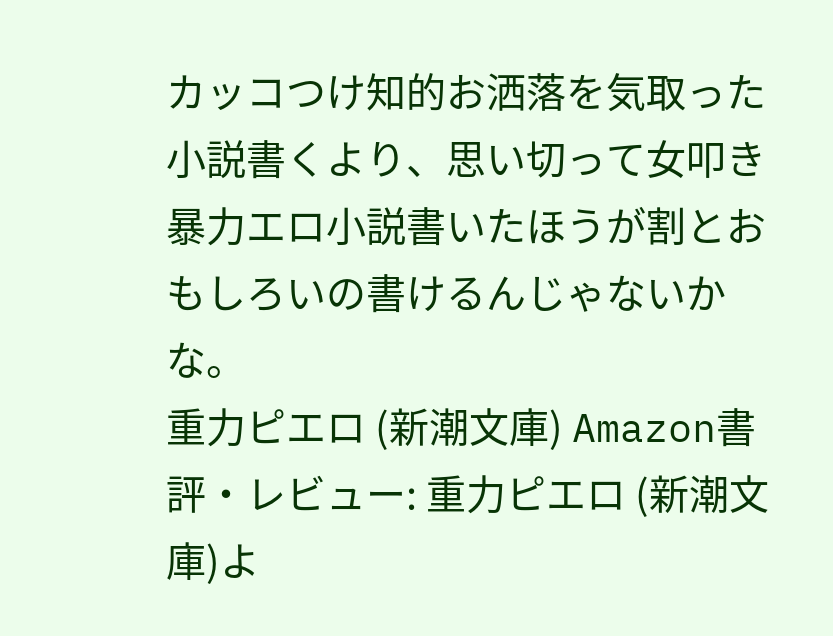カッコつけ知的お洒落を気取った小説書くより、思い切って女叩き暴力エロ小説書いたほうが割とおもしろいの書けるんじゃないかな。
重力ピエロ (新潮文庫) Amazon書評・レビュー: 重力ピエロ (新潮文庫)よ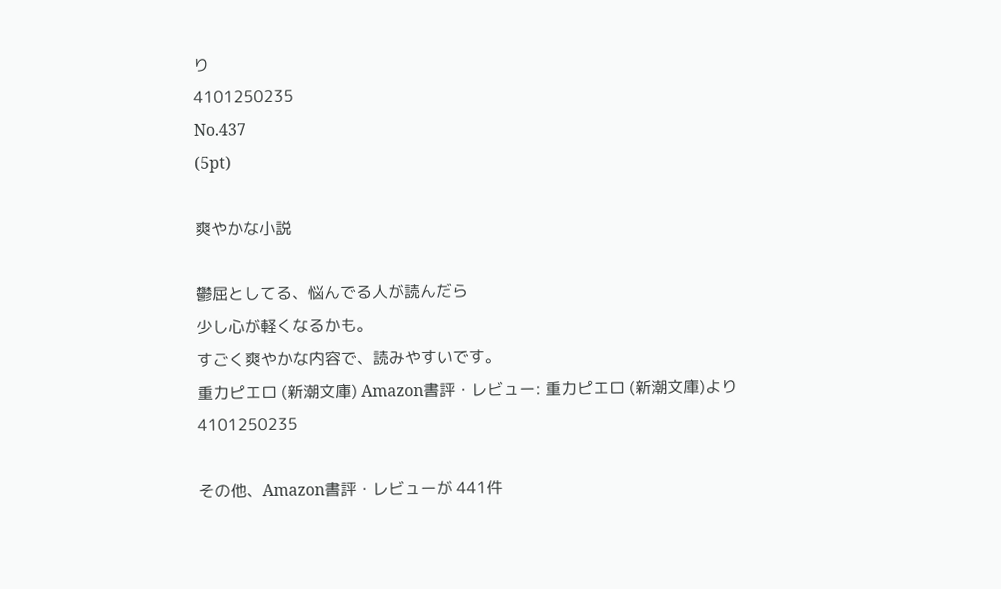り
4101250235
No.437
(5pt)

爽やかな小説

鬱屈としてる、悩んでる人が読んだら
少し心が軽くなるかも。
すごく爽やかな内容で、読みやすいです。
重力ピエロ (新潮文庫) Amazon書評・レビュー: 重力ピエロ (新潮文庫)より
4101250235

その他、Amazon書評・レビューが 441件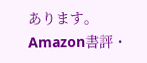あります。
Amazon書評・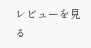レビューを見る